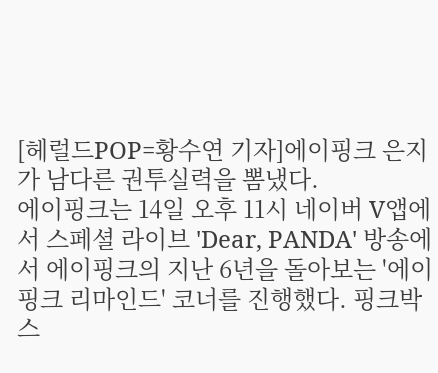[헤럴드POP=황수연 기자]에이핑크 은지가 남다른 권투실력을 뽐냈다.
에이핑크는 14일 오후 11시 네이버 V앱에서 스페셜 라이브 'Dear, PANDA' 방송에서 에이핑크의 지난 6년을 돌아보는 '에이핑크 리마인드' 코너를 진행했다. 핑크박스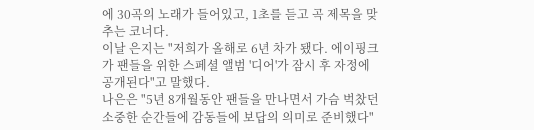에 30곡의 노래가 들어있고, 1초를 듣고 곡 제목을 맞추는 코너다.
이날 은지는 "저희가 올해로 6년 차가 됐다. 에이핑크가 팬들을 위한 스페셜 앨범 '디어'가 잠시 후 자정에 공개된다"고 말했다.
나은은 "5년 8개월동안 팬들을 만나면서 가슴 벅찼던 소중한 순간들에 감동들에 보답의 의미로 준비했다"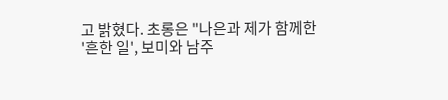고 밝혔다. 초롱은 "나은과 제가 함께한 '흔한 일', 보미와 남주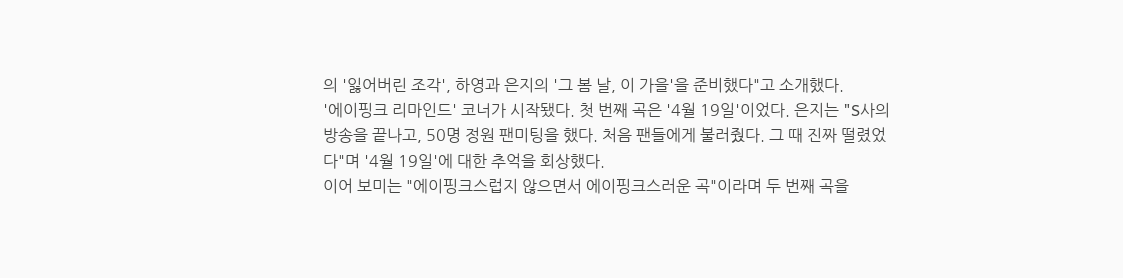의 '잃어버린 조각', 하영과 은지의 '그 봄 날, 이 가을'을 준비했다"고 소개했다.
'에이핑크 리마인드' 코너가 시작됐다. 첫 번째 곡은 '4월 19일'이었다. 은지는 "S사의 방송을 끝나고, 50명 정원 팬미팅을 했다. 처음 팬들에게 불러줬다. 그 때 진짜 떨렸었다"며 '4월 19일'에 대한 추억을 회상했다.
이어 보미는 "에이핑크스럽지 않으면서 에이핑크스러운 곡"이라며 두 번째 곡을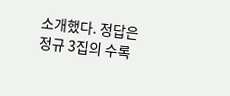소개했다. 정답은 정규 3집의 수록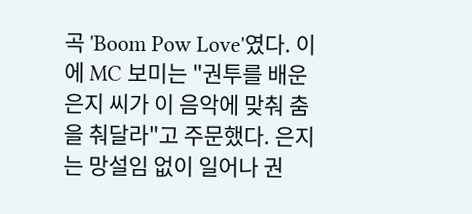곡 'Boom Pow Love'였다. 이에 MC 보미는 "권투를 배운 은지 씨가 이 음악에 맞춰 춤을 춰달라"고 주문했다. 은지는 망설임 없이 일어나 권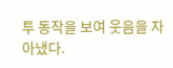투 동작을 보여 웃음을 자아냈다.